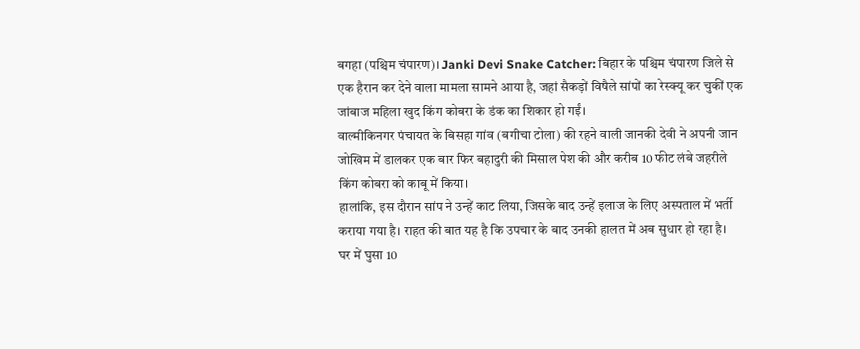बगहा (पश्चिम चंपारण)। Janki Devi Snake Catcher: बिहार के पश्चिम चंपारण जिले से एक हैरान कर देने वाला मामला सामने आया है, जहां सैकड़ों विषैले सांपों का रेस्क्यू कर चुकीं एक जांबाज महिला खुद किंग कोबरा के डंक का शिकार हो गईं।
वाल्मीकिनगर पंचायत के बिसहा गांव (बगीचा टोला) की रहने वाली जानकी देवी ने अपनी जान जोखिम में डालकर एक बार फिर बहादुरी की मिसाल पेश की और करीब 10 फीट लंबे जहरीले किंग कोबरा को काबू में किया।
हालांकि, इस दौरान सांप ने उन्हें काट लिया, जिसके बाद उन्हें इलाज के लिए अस्पताल में भर्ती कराया गया है। राहत की बात यह है कि उपचार के बाद उनकी हालत में अब सुधार हो रहा है।
घर में घुसा 10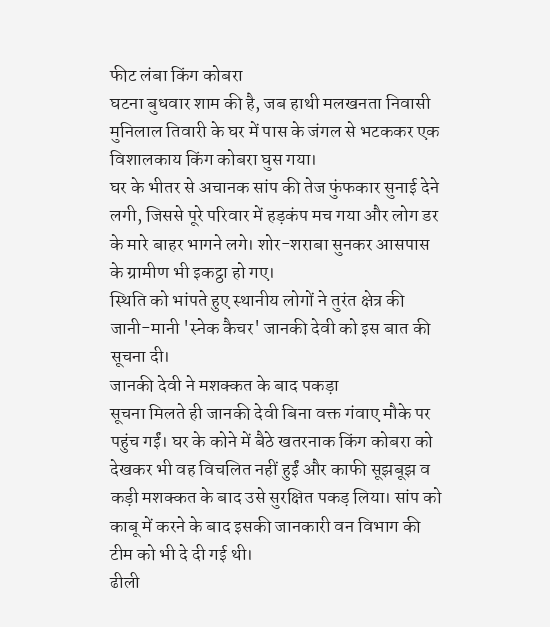फीट लंबा किंग कोबरा
घटना बुधवार शाम की है, जब हाथी मलखनता निवासी मुनिलाल तिवारी के घर में पास के जंगल से भटककर एक विशालकाय किंग कोबरा घुस गया।
घर के भीतर से अचानक सांप की तेज फुंफकार सुनाई देने लगी, जिससे पूरे परिवार में हड़कंप मच गया और लोग डर के मारे बाहर भागने लगे। शोर-शराबा सुनकर आसपास के ग्रामीण भी इकट्ठा हो गए।
स्थिति को भांपते हुए स्थानीय लोगों ने तुरंत क्षेत्र की जानी-मानी 'स्नेक कैचर' जानकी देवी को इस बात की सूचना दी।
जानकी देवी ने मशक्कत के बाद पकड़ा
सूचना मिलते ही जानकी देवी बिना वक्त गंवाए मौके पर पहुंच गईं। घर के कोने में बैठे खतरनाक किंग कोबरा को देखकर भी वह विचलित नहीं हुईं और काफी सूझबूझ व कड़ी मशक्कत के बाद उसे सुरक्षित पकड़ लिया। सांप को काबू में करने के बाद इसकी जानकारी वन विभाग की टीम को भी दे दी गई थी।
ढीली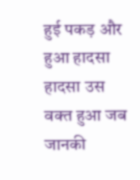हुई पकड़ और हुआ हादसा
हादसा उस वक्त हुआ जब जानकी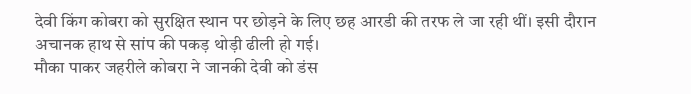देवी किंग कोबरा को सुरक्षित स्थान पर छोड़ने के लिए छह आरडी की तरफ ले जा रही थीं। इसी दौरान अचानक हाथ से सांप की पकड़ थोड़ी ढीली हो गई।
मौका पाकर जहरीले कोबरा ने जानकी देवी को डंस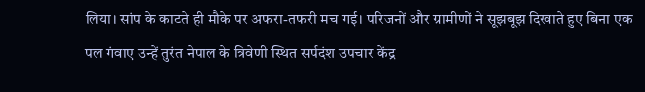लिया। सांप के काटते ही मौके पर अफरा-तफरी मच गई। परिजनों और ग्रामीणों ने सूझबूझ दिखाते हुए बिना एक पल गंवाए उन्हें तुरंत नेपाल के त्रिवेणी स्थित सर्पदंश उपचार केंद्र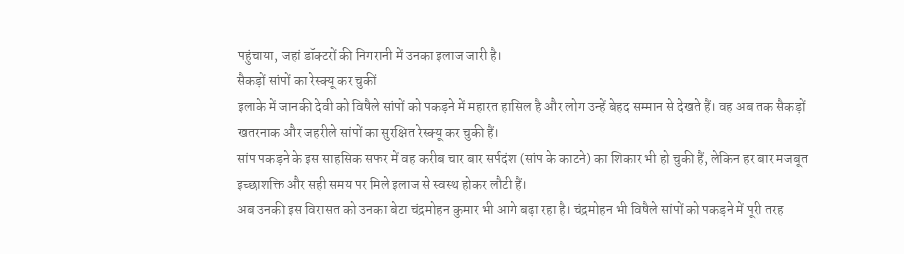पहुंचाया, जहां डॉक्टरों की निगरानी में उनका इलाज जारी है।
सैकड़ों सांपों का रेस्क्यू कर चुकीं
इलाके में जानकी देवी को विषैले सांपों को पकड़ने में महारत हासिल है और लोग उन्हें बेहद सम्मान से देखते हैं। वह अब तक सैकड़ों खतरनाक और जहरीले सांपों का सुरक्षित रेस्क्यू कर चुकी हैं।
सांप पकड़ने के इस साहसिक सफर में वह करीब चार बार सर्पदंश (सांप के काटने) का शिकार भी हो चुकी हैं, लेकिन हर बार मजबूत इच्छाशक्ति और सही समय पर मिले इलाज से स्वस्थ होकर लौटी हैं।
अब उनकी इस विरासत को उनका बेटा चंद्रमोहन कुमार भी आगे बढ़ा रहा है। चंद्रमोहन भी विषैले सांपों को पकड़ने में पूरी तरह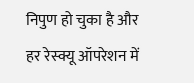निपुण हो चुका है और हर रेस्क्यू ऑपरेशन में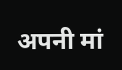अपनी मां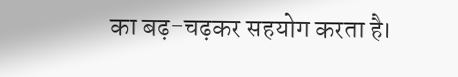का बढ़-चढ़कर सहयोग करता है।